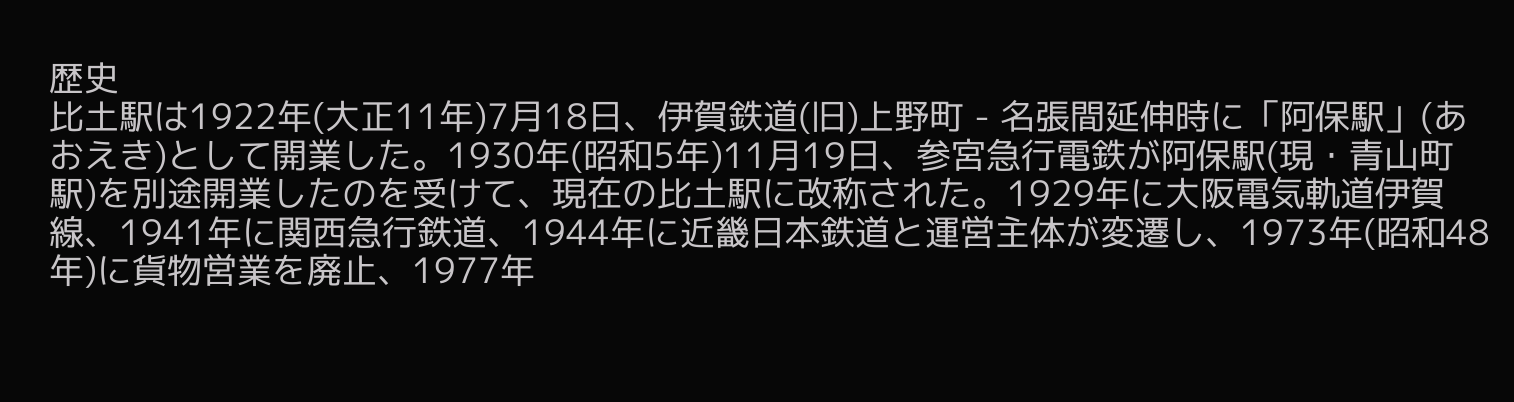歴史
比土駅は1922年(大正11年)7月18日、伊賀鉄道(旧)上野町 - 名張間延伸時に「阿保駅」(あおえき)として開業した。1930年(昭和5年)11月19日、参宮急行電鉄が阿保駅(現・青山町駅)を別途開業したのを受けて、現在の比土駅に改称された。1929年に大阪電気軌道伊賀線、1941年に関西急行鉄道、1944年に近畿日本鉄道と運営主体が変遷し、1973年(昭和48年)に貨物営業を廃止、1977年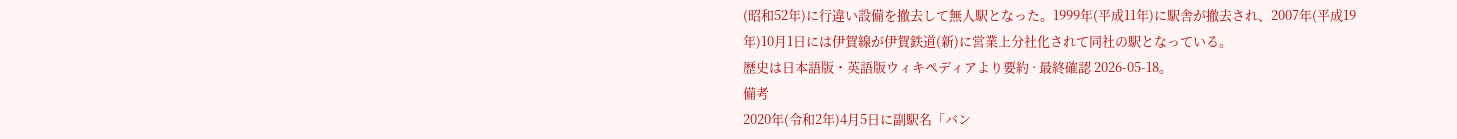(昭和52年)に行違い設備を撤去して無人駅となった。1999年(平成11年)に駅舎が撤去され、2007年(平成19年)10月1日には伊賀線が伊賀鉄道(新)に営業上分社化されて同社の駅となっている。
歴史は日本語版・英語版ウィキペディアより要約 · 最終確認 2026-05-18。
備考
2020年(令和2年)4月5日に副駅名「バン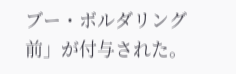ブー・ボルダリング前」が付与された。